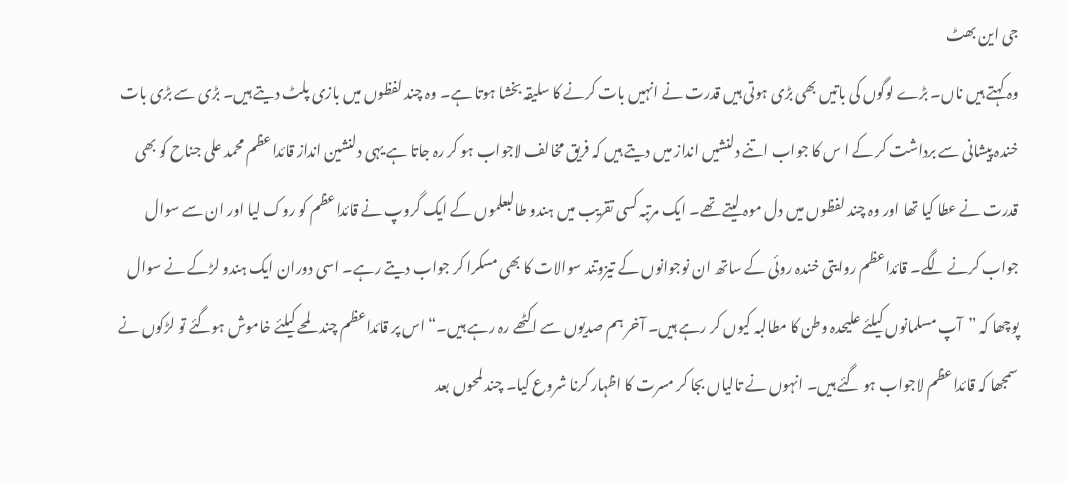جی این بھٹ
وہ کہتے ہیں ناں۔ بڑے لوگوں کی باتیں بھی بڑی ہوتی ہیں قدرت نے انہیں بات کرنے کا سلیقہ بخشا ہوتا ہے۔ وہ چند لفظوں میں بازی پلٹ دیتے ہیں۔ بڑی سے بڑی بات خندہ پیشانی سے برداشت کر کے ا س کا جواب اتنے دلنشیں انداز میں دیتے ہیں کہ فریق مخالف لاجواب ہو کر رہ جاتا ہے یہی دلنشین انداز قائداعظم محمد علی جناح کو بھی قدرت نے عطا کیا تھا اور وہ چند لفظوں میں دل موہ لیتے تھے۔ ایک مرتبہ کسی تقریب میں ہندو طالبعلموں کے ایک گروپ نے قائداعظم کو روک لیا اور ان سے سوال جواب کرنے لگے۔ قائداعظم روایتی خندہ روئی کے ساتھ ان نوجوانوں کے تیزوتند سوالات کا بھی مسکرا کر جواب دیتے رہے۔ اسی دوران ایک ہندو لڑکے نے سوال پوچھا کہ ”آپ مسلمانوں کیلئے علیحدہ وطن کا مطالبہ کیوں کر رہے ہیں۔ آخر ہم صدیوں سے اکٹھے رہ رہے ہیں۔“ اس پر قائداعظم چند لمحے کیلئے خاموش ہوگئے تو لڑکوں نے سمجھا کہ قائداعظم لاجواب ہو گئے ہیں۔ انہوں نے تالیاں بجا کر مسرت کا اظہار کرنا شروع کیا۔ چند لمحوں بعد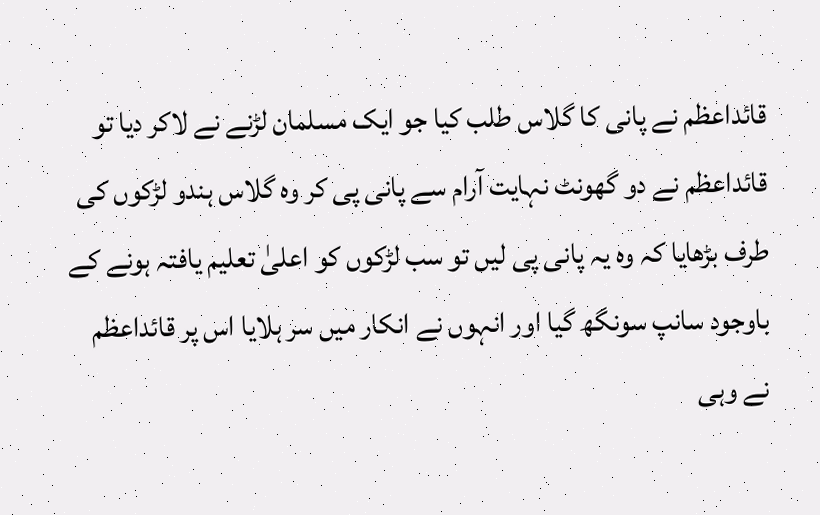قائداعظم نے پانی کا گلاس طلب کیا جو ایک مسلمان لڑنے نے لاکر دیا تو قائداعظم نے دو گھونٹ نہایت آرام سے پانی پی کر وہ گلاس ہندو لڑکوں کی طرف بڑھایا کہ وہ یہ پانی پی لیں تو سب لڑکوں کو اعلیٰ تعلیم یافتہ ہونے کے باوجود سانپ سونگھ گیا اور انہوں نے انکار میں سر ہلایا اس پر قائداعظم نے وہی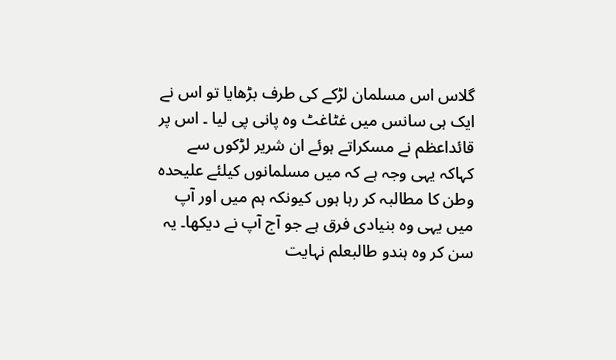گلاس اس مسلمان لڑکے کی طرف بڑھایا تو اس نے ایک ہی سانس میں غٹاغٹ وہ پانی پی لیا ۔ اس پر قائداعظم نے مسکراتے ہوئے ان شریر لڑکوں سے کہاکہ یہی وجہ ہے کہ میں مسلمانوں کیلئے علیحدہ وطن کا مطالبہ کر رہا ہوں کیونکہ ہم میں اور آپ میں یہی وہ بنیادی فرق ہے جو آج آپ نے دیکھا۔ یہ سن کر وہ ہندو طالبعلم نہایت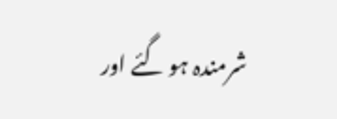شرمندہ ہو گئے اور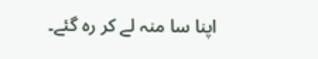اپنا سا منہ لے کر رہ گئے۔